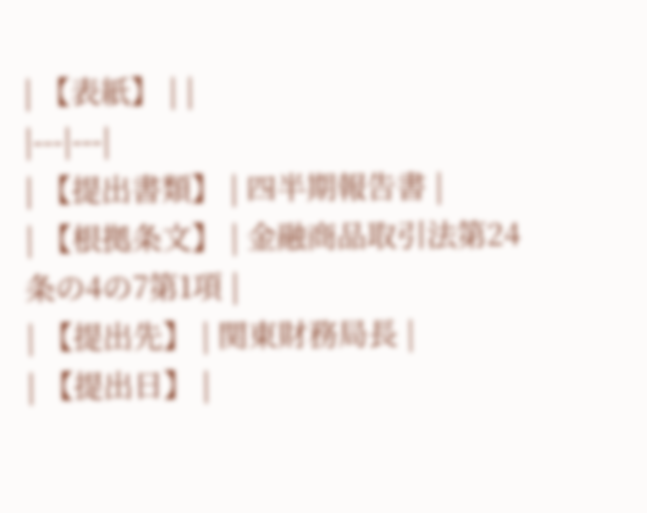| 【表紙】 | |
|---|---|
| 【提出書類】 | 四半期報告書 |
| 【根拠条文】 | 金融商品取引法第24条の4の7第1項 |
| 【提出先】 | 関東財務局長 |
| 【提出日】 |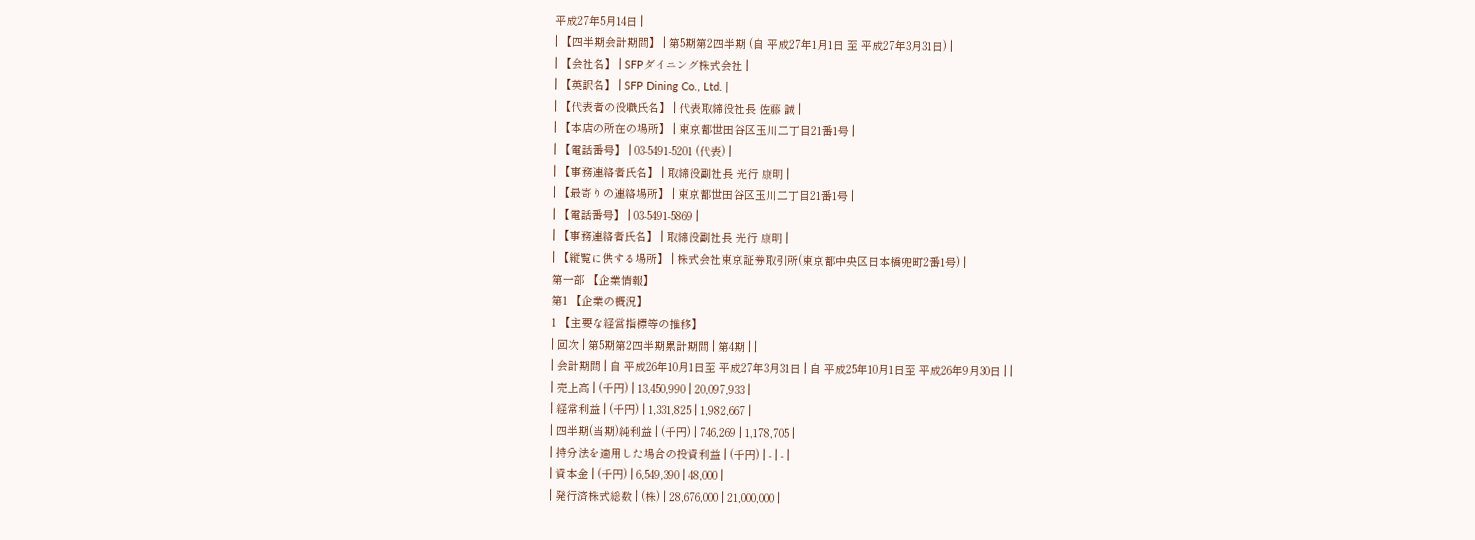平成27年5月14日 |
| 【四半期会計期間】 | 第5期第2四半期 (自 平成27年1月1日 至 平成27年3月31日) |
| 【会社名】 | SFPダイニング株式会社 |
| 【英訳名】 | SFP Dining Co., Ltd. |
| 【代表者の役職氏名】 | 代表取締役社長 佐藤 誠 |
| 【本店の所在の場所】 | 東京都世田谷区玉川二丁目21番1号 |
| 【電話番号】 | 03-5491-5201 (代表) |
| 【事務連絡者氏名】 | 取締役副社長 光行 康明 |
| 【最寄りの連絡場所】 | 東京都世田谷区玉川二丁目21番1号 |
| 【電話番号】 | 03-5491-5869 |
| 【事務連絡者氏名】 | 取締役副社長 光行 康明 |
| 【縦覧に供する場所】 | 株式会社東京証券取引所(東京都中央区日本橋兜町2番1号) |
第一部 【企業情報】
第1 【企業の概況】
1 【主要な経営指標等の推移】
| 回次 | 第5期第2四半期累計期間 | 第4期 | |
| 会計期間 | 自 平成26年10月1日至 平成27年3月31日 | 自 平成25年10月1日至 平成26年9月30日 | |
| 売上高 | (千円) | 13,450,990 | 20,097,933 |
| 経常利益 | (千円) | 1,331,825 | 1,982,667 |
| 四半期(当期)純利益 | (千円) | 746,269 | 1,178,705 |
| 持分法を適用した場合の投資利益 | (千円) | - | - |
| 資本金 | (千円) | 6,549,390 | 48,000 |
| 発行済株式総数 | (株) | 28,676,000 | 21,000,000 |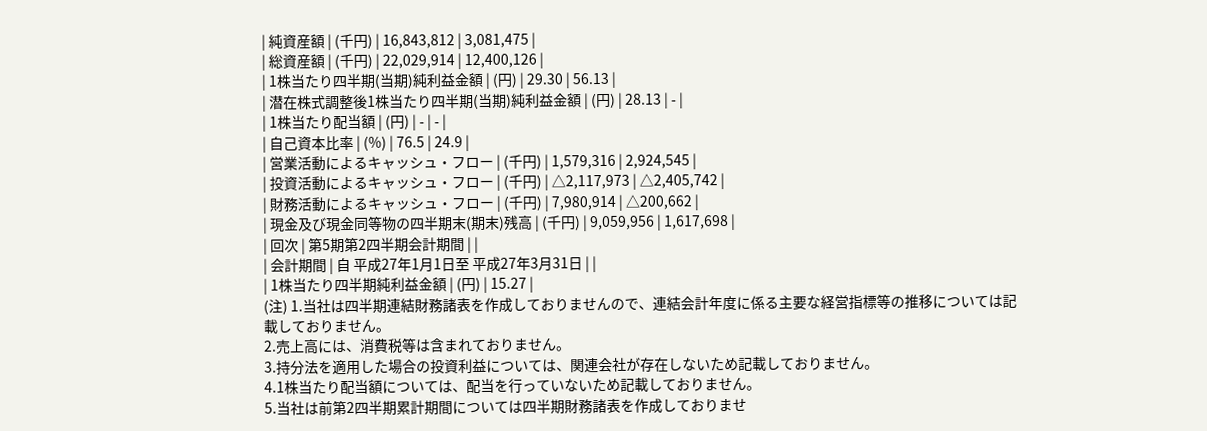| 純資産額 | (千円) | 16,843,812 | 3,081,475 |
| 総資産額 | (千円) | 22,029,914 | 12,400,126 |
| 1株当たり四半期(当期)純利益金額 | (円) | 29.30 | 56.13 |
| 潜在株式調整後1株当たり四半期(当期)純利益金額 | (円) | 28.13 | - |
| 1株当たり配当額 | (円) | - | - |
| 自己資本比率 | (%) | 76.5 | 24.9 |
| 営業活動によるキャッシュ・フロー | (千円) | 1,579,316 | 2,924,545 |
| 投資活動によるキャッシュ・フロー | (千円) | △2,117,973 | △2,405,742 |
| 財務活動によるキャッシュ・フロー | (千円) | 7,980,914 | △200,662 |
| 現金及び現金同等物の四半期末(期末)残高 | (千円) | 9,059,956 | 1,617,698 |
| 回次 | 第5期第2四半期会計期間 | |
| 会計期間 | 自 平成27年1月1日至 平成27年3月31日 | |
| 1株当たり四半期純利益金額 | (円) | 15.27 |
(注) 1.当社は四半期連結財務諸表を作成しておりませんので、連結会計年度に係る主要な経営指標等の推移については記載しておりません。
2.売上高には、消費税等は含まれておりません。
3.持分法を適用した場合の投資利益については、関連会社が存在しないため記載しておりません。
4.1株当たり配当額については、配当を行っていないため記載しておりません。
5.当社は前第2四半期累計期間については四半期財務諸表を作成しておりませ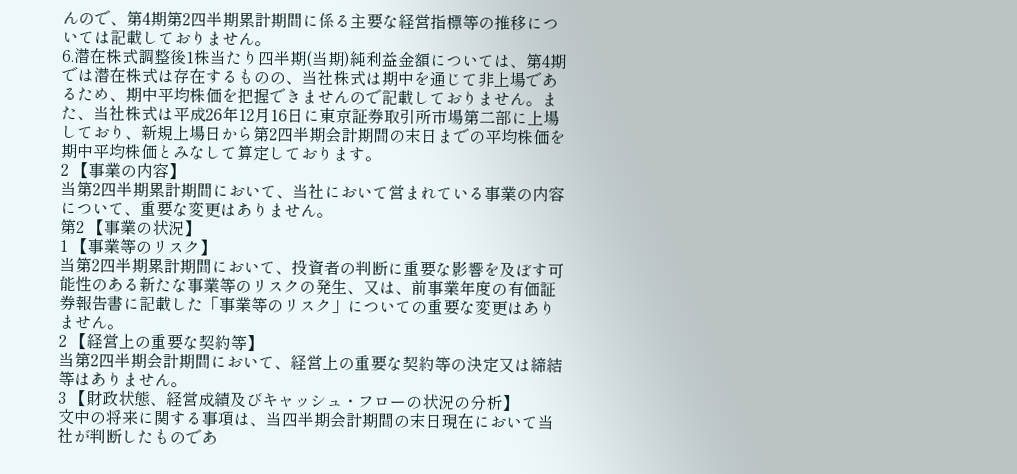んので、第4期第2四半期累計期間に係る主要な経営指標等の推移については記載しておりません。
6.潜在株式調整後1株当たり四半期(当期)純利益金額については、第4期では潜在株式は存在するものの、当社株式は期中を通じて非上場であるため、期中平均株価を把握できませんので記載しておりません。また、当社株式は平成26年12月16日に東京証券取引所市場第二部に上場しており、新規上場日から第2四半期会計期間の末日までの平均株価を期中平均株価とみなして算定しております。
2 【事業の内容】
当第2四半期累計期間において、当社において営まれている事業の内容について、重要な変更はありません。
第2 【事業の状況】
1 【事業等のリスク】
当第2四半期累計期間において、投資者の判断に重要な影響を及ぼす可能性のある新たな事業等のリスクの発生、又は、前事業年度の有価証券報告書に記載した「事業等のリスク」についての重要な変更はありません。
2 【経営上の重要な契約等】
当第2四半期会計期間において、経営上の重要な契約等の決定又は締結等はありません。
3 【財政状態、経営成績及びキャッシュ・フローの状況の分析】
文中の将来に関する事項は、当四半期会計期間の末日現在において当社が判断したものであ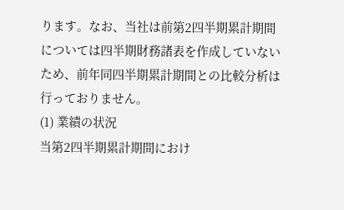ります。なお、当社は前第2四半期累計期間については四半期財務諸表を作成していないため、前年同四半期累計期間との比較分析は行っておりません。
(1) 業績の状況
当第2四半期累計期間におけ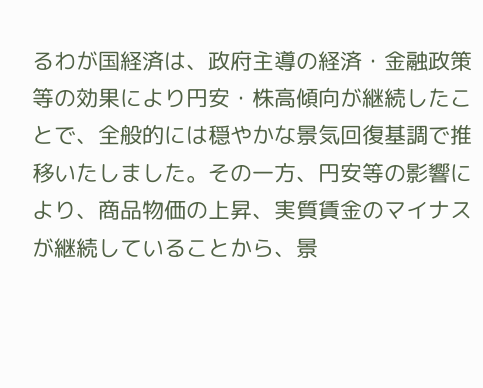るわが国経済は、政府主導の経済・金融政策等の効果により円安・株高傾向が継続したことで、全般的には穏やかな景気回復基調で推移いたしました。その一方、円安等の影響により、商品物価の上昇、実質賃金のマイナスが継続していることから、景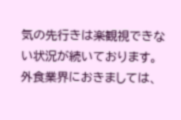気の先行きは楽観視できない状況が続いております。
外食業界におきましては、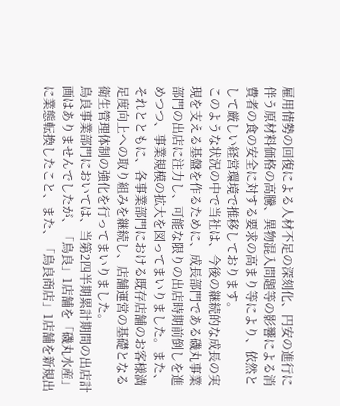雇用情勢の回復による人材不足の深刻化、円安の進行に伴う原材料価格の高騰、異物混入問題等の影響による消費者の食の安全に対する要求の高まり等により、依然として厳しい経営環境で推移しております。
このような状況の中で当社は、今後の継続的な成長の実現を支える基盤を作るために、成長部門である磯丸事業部門の出店に注力し、可能な限りの出店時期前倒しを進めつつ、事業規模の拡大を図ってまいりました。また、それとともに、各事業部門における既存店舗のお客様満足度向上への取り組みを継続し、店舗運営の基礎となる衛生管理体制の強化を行ってまいりました。
鳥良事業部門においては、当第2四半期累計期間の出店計画はありませんでしたが、「鳥良」1店舗を「磯丸水産」に業態転換したこと、また、「鳥良商店」1店舗を新規出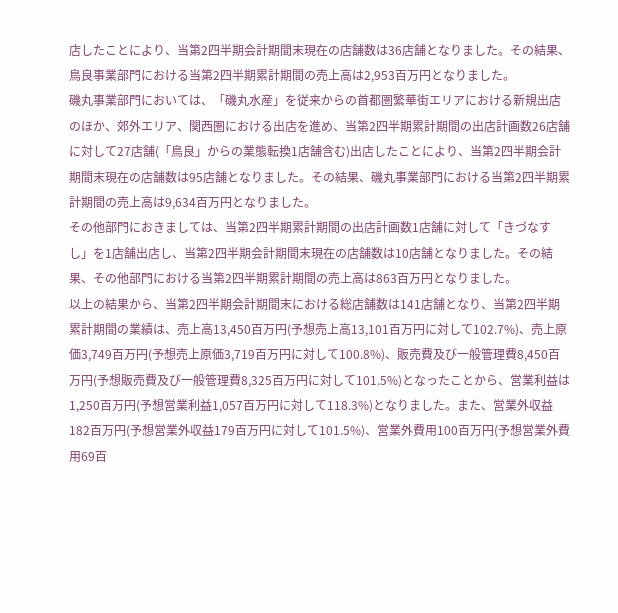店したことにより、当第2四半期会計期間末現在の店舗数は36店舗となりました。その結果、鳥良事業部門における当第2四半期累計期間の売上高は2,953百万円となりました。
磯丸事業部門においては、「磯丸水産」を従来からの首都圏繁華街エリアにおける新規出店のほか、郊外エリア、関西圏における出店を進め、当第2四半期累計期間の出店計画数26店舗に対して27店舗(「鳥良」からの業態転換1店舗含む)出店したことにより、当第2四半期会計期間末現在の店舗数は95店舗となりました。その結果、磯丸事業部門における当第2四半期累計期間の売上高は9,634百万円となりました。
その他部門におきましては、当第2四半期累計期間の出店計画数1店舗に対して「きづなすし」を1店舗出店し、当第2四半期会計期間末現在の店舗数は10店舗となりました。その結果、その他部門における当第2四半期累計期間の売上高は863百万円となりました。
以上の結果から、当第2四半期会計期間末における総店舗数は141店舗となり、当第2四半期累計期間の業績は、売上高13,450百万円(予想売上高13,101百万円に対して102.7%)、売上原価3,749百万円(予想売上原価3,719百万円に対して100.8%)、販売費及び一般管理費8,450百万円(予想販売費及び一般管理費8,325百万円に対して101.5%)となったことから、営業利益は1,250百万円(予想営業利益1,057百万円に対して118.3%)となりました。また、営業外収益182百万円(予想営業外収益179百万円に対して101.5%)、営業外費用100百万円(予想営業外費用69百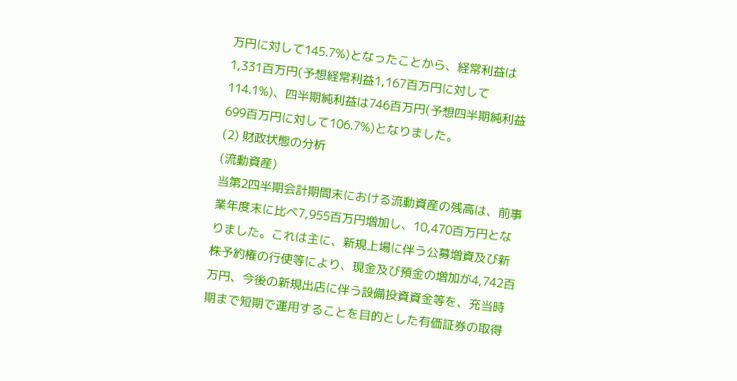万円に対して145.7%)となったことから、経常利益は1,331百万円(予想経常利益1,167百万円に対して114.1%)、四半期純利益は746百万円(予想四半期純利益699百万円に対して106.7%)となりました。
(2) 財政状態の分析
(流動資産)
当第2四半期会計期間末における流動資産の残高は、前事業年度末に比べ7,955百万円増加し、10,470百万円となりました。これは主に、新規上場に伴う公募増資及び新株予約権の行使等により、現金及び預金の増加が4,742百万円、今後の新規出店に伴う設備投資資金等を、充当時期まで短期で運用することを目的とした有価証券の取得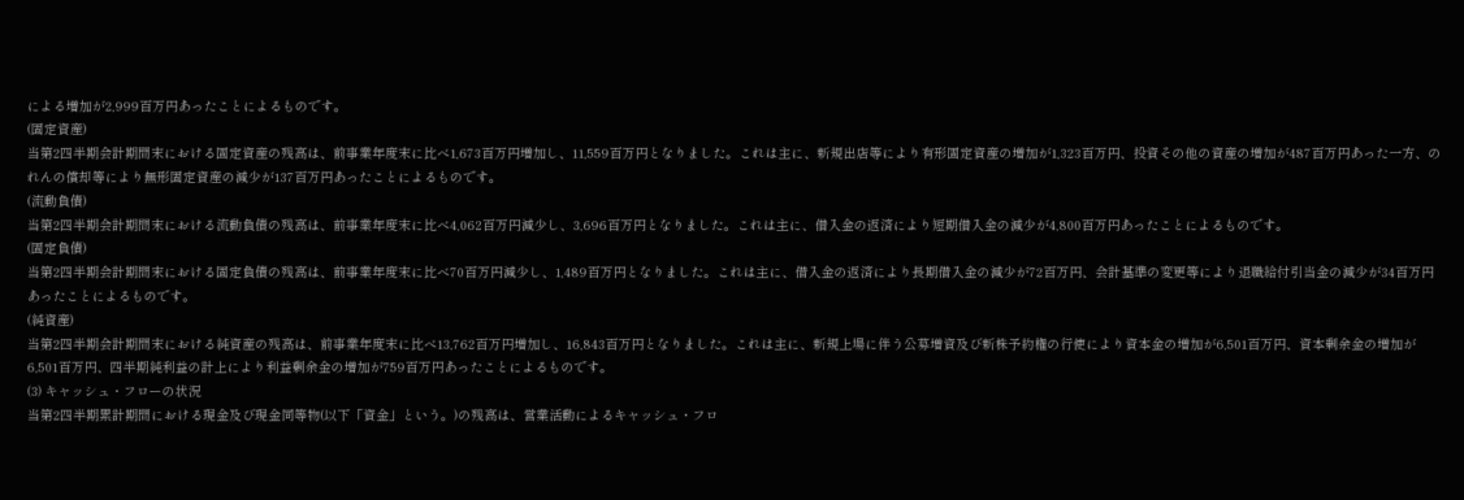による増加が2,999百万円あったことによるものです。
(固定資産)
当第2四半期会計期間末における固定資産の残高は、前事業年度末に比べ1,673百万円増加し、11,559百万円となりました。これは主に、新規出店等により有形固定資産の増加が1,323百万円、投資その他の資産の増加が487百万円あった一方、のれんの償却等により無形固定資産の減少が137百万円あったことによるものです。
(流動負債)
当第2四半期会計期間末における流動負債の残高は、前事業年度末に比べ4,062百万円減少し、3,696百万円となりました。これは主に、借入金の返済により短期借入金の減少が4,800百万円あったことによるものです。
(固定負債)
当第2四半期会計期間末における固定負債の残高は、前事業年度末に比べ70百万円減少し、1,489百万円となりました。これは主に、借入金の返済により長期借入金の減少が72百万円、会計基準の変更等により退職給付引当金の減少が34百万円あったことによるものです。
(純資産)
当第2四半期会計期間末における純資産の残高は、前事業年度末に比べ13,762百万円増加し、16,843百万円となりました。これは主に、新規上場に伴う公募増資及び新株予約権の行使により資本金の増加が6,501百万円、資本剰余金の増加が6,501百万円、四半期純利益の計上により利益剰余金の増加が759百万円あったことによるものです。
(3) キャッシュ・フローの状況
当第2四半期累計期間における現金及び現金同等物(以下「資金」という。)の残高は、営業活動によるキャッシュ・フロ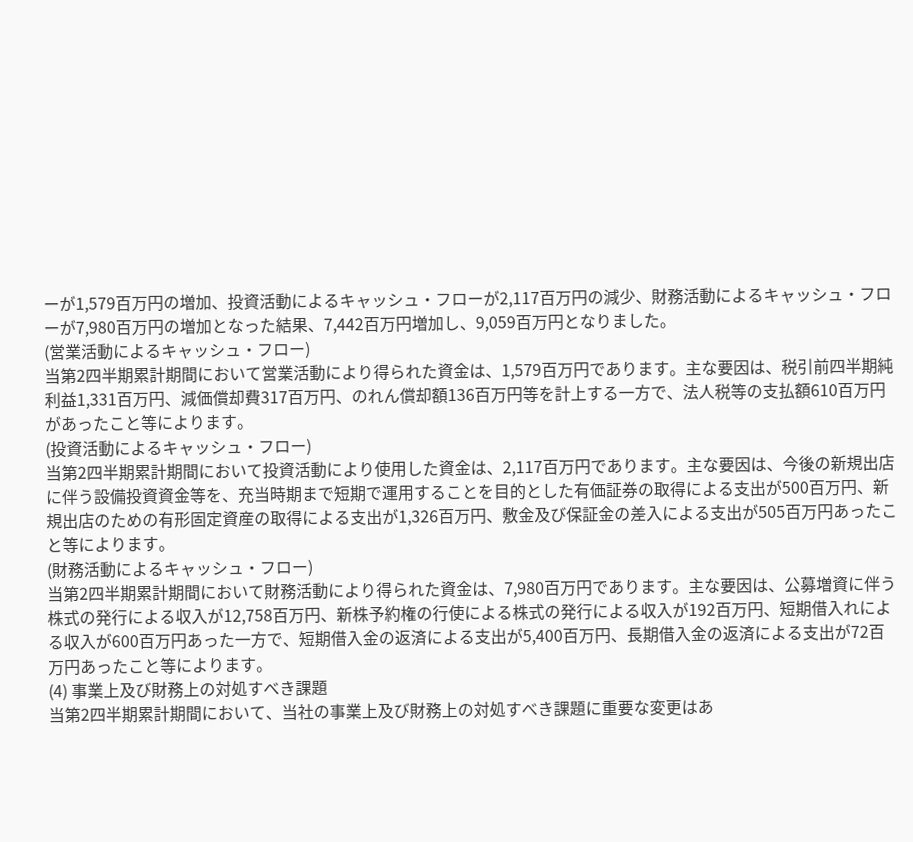ーが1,579百万円の増加、投資活動によるキャッシュ・フローが2,117百万円の減少、財務活動によるキャッシュ・フローが7,980百万円の増加となった結果、7,442百万円増加し、9,059百万円となりました。
(営業活動によるキャッシュ・フロー)
当第2四半期累計期間において営業活動により得られた資金は、1,579百万円であります。主な要因は、税引前四半期純利益1,331百万円、減価償却費317百万円、のれん償却額136百万円等を計上する一方で、法人税等の支払額610百万円があったこと等によります。
(投資活動によるキャッシュ・フロー)
当第2四半期累計期間において投資活動により使用した資金は、2,117百万円であります。主な要因は、今後の新規出店に伴う設備投資資金等を、充当時期まで短期で運用することを目的とした有価証券の取得による支出が500百万円、新規出店のための有形固定資産の取得による支出が1,326百万円、敷金及び保証金の差入による支出が505百万円あったこと等によります。
(財務活動によるキャッシュ・フロー)
当第2四半期累計期間において財務活動により得られた資金は、7,980百万円であります。主な要因は、公募増資に伴う株式の発行による収入が12,758百万円、新株予約権の行使による株式の発行による収入が192百万円、短期借入れによる収入が600百万円あった一方で、短期借入金の返済による支出が5,400百万円、長期借入金の返済による支出が72百万円あったこと等によります。
(4) 事業上及び財務上の対処すべき課題
当第2四半期累計期間において、当社の事業上及び財務上の対処すべき課題に重要な変更はあ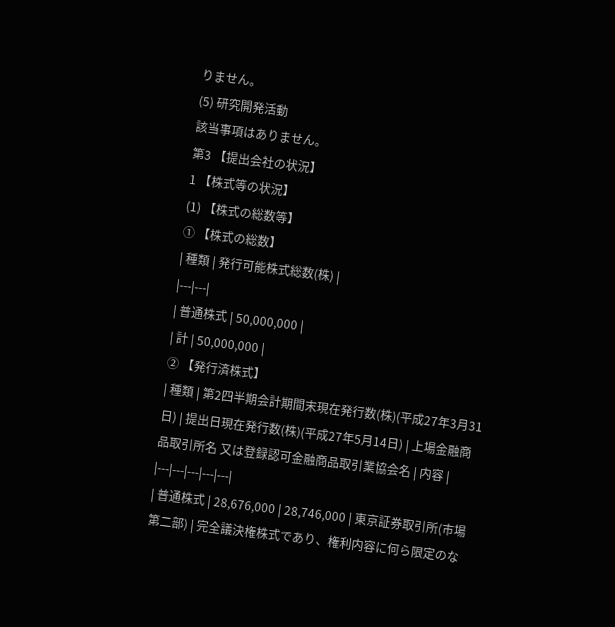りません。
(5) 研究開発活動
該当事項はありません。
第3 【提出会社の状況】
1 【株式等の状況】
(1) 【株式の総数等】
① 【株式の総数】
| 種類 | 発行可能株式総数(株) |
|---|---|
| 普通株式 | 50,000,000 |
| 計 | 50,000,000 |
② 【発行済株式】
| 種類 | 第2四半期会計期間末現在発行数(株)(平成27年3月31日) | 提出日現在発行数(株)(平成27年5月14日) | 上場金融商品取引所名 又は登録認可金融商品取引業協会名 | 内容 |
|---|---|---|---|---|
| 普通株式 | 28,676,000 | 28,746,000 | 東京証券取引所(市場第二部) | 完全議決権株式であり、権利内容に何ら限定のな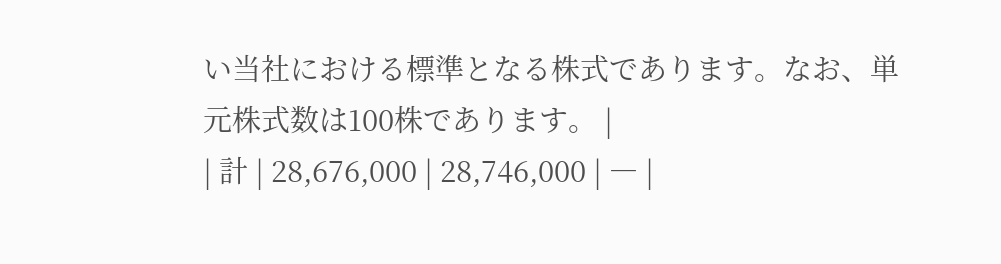い当社における標準となる株式であります。なお、単元株式数は100株であります。 |
| 計 | 28,676,000 | 28,746,000 | ― |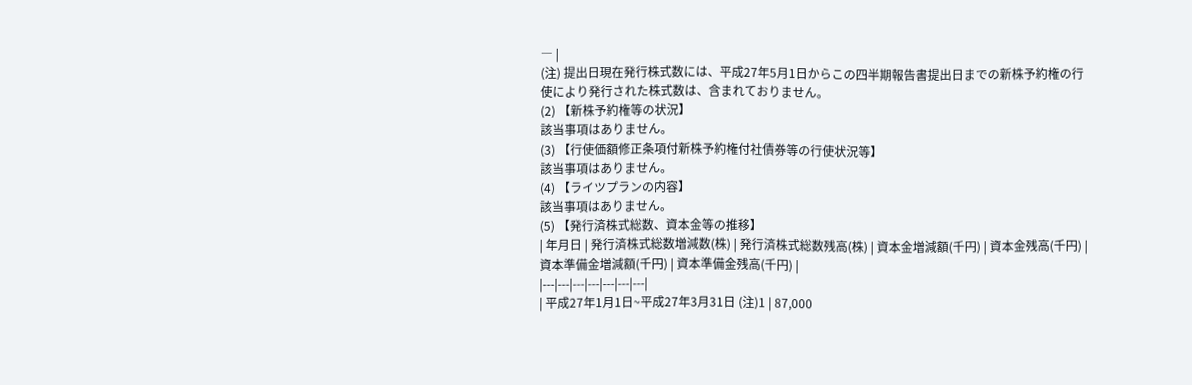― |
(注) 提出日現在発行株式数には、平成27年5月1日からこの四半期報告書提出日までの新株予約権の行使により発行された株式数は、含まれておりません。
(2) 【新株予約権等の状況】
該当事項はありません。
(3) 【行使価額修正条項付新株予約権付社債券等の行使状況等】
該当事項はありません。
(4) 【ライツプランの内容】
該当事項はありません。
(5) 【発行済株式総数、資本金等の推移】
| 年月日 | 発行済株式総数増減数(株) | 発行済株式総数残高(株) | 資本金増減額(千円) | 資本金残高(千円) | 資本準備金増減額(千円) | 資本準備金残高(千円) |
|---|---|---|---|---|---|---|
| 平成27年1月1日~平成27年3月31日 (注)1 | 87,000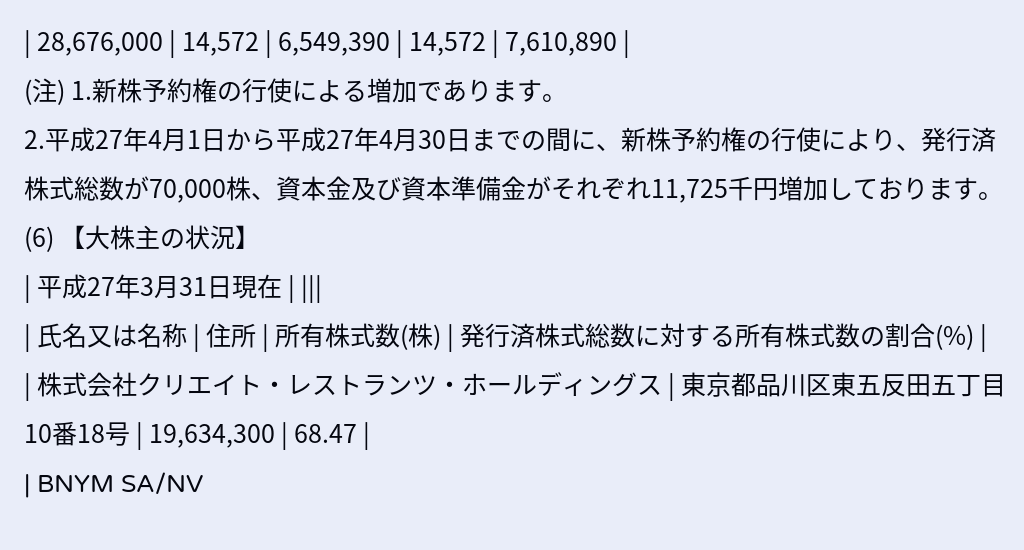| 28,676,000 | 14,572 | 6,549,390 | 14,572 | 7,610,890 |
(注) 1.新株予約権の行使による増加であります。
2.平成27年4月1日から平成27年4月30日までの間に、新株予約権の行使により、発行済株式総数が70,000株、資本金及び資本準備金がそれぞれ11,725千円増加しております。
(6) 【大株主の状況】
| 平成27年3月31日現在 | |||
| 氏名又は名称 | 住所 | 所有株式数(株) | 発行済株式総数に対する所有株式数の割合(%) |
| 株式会社クリエイト・レストランツ・ホールディングス | 東京都品川区東五反田五丁目10番18号 | 19,634,300 | 68.47 |
| BNYM SA/NV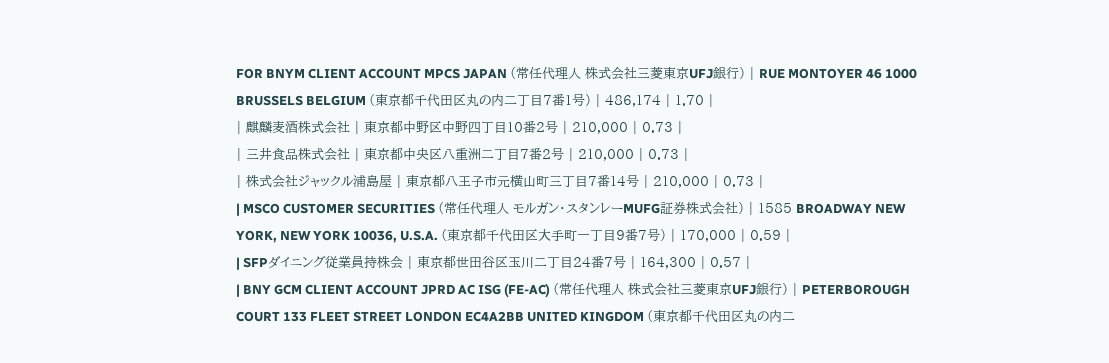FOR BNYM CLIENT ACCOUNT MPCS JAPAN (常任代理人 株式会社三菱東京UFJ銀行) | RUE MONTOYER 46 1000 BRUSSELS BELGIUM (東京都千代田区丸の内二丁目7番1号) | 486,174 | 1.70 |
| 麒麟麦酒株式会社 | 東京都中野区中野四丁目10番2号 | 210,000 | 0.73 |
| 三井食品株式会社 | 東京都中央区八重洲二丁目7番2号 | 210,000 | 0.73 |
| 株式会社ジャックル浦島屋 | 東京都八王子市元横山町三丁目7番14号 | 210,000 | 0.73 |
| MSCO CUSTOMER SECURITIES (常任代理人 モルガン・スタンレーMUFG証券株式会社) | 1585 BROADWAY NEW YORK, NEW YORK 10036, U.S.A. (東京都千代田区大手町一丁目9番7号) | 170,000 | 0.59 |
| SFPダイニング従業員持株会 | 東京都世田谷区玉川二丁目24番7号 | 164,300 | 0.57 |
| BNY GCM CLIENT ACCOUNT JPRD AC ISG (FE-AC) (常任代理人 株式会社三菱東京UFJ銀行) | PETERBOROUGH COURT 133 FLEET STREET LONDON EC4A2BB UNITED KINGDOM (東京都千代田区丸の内二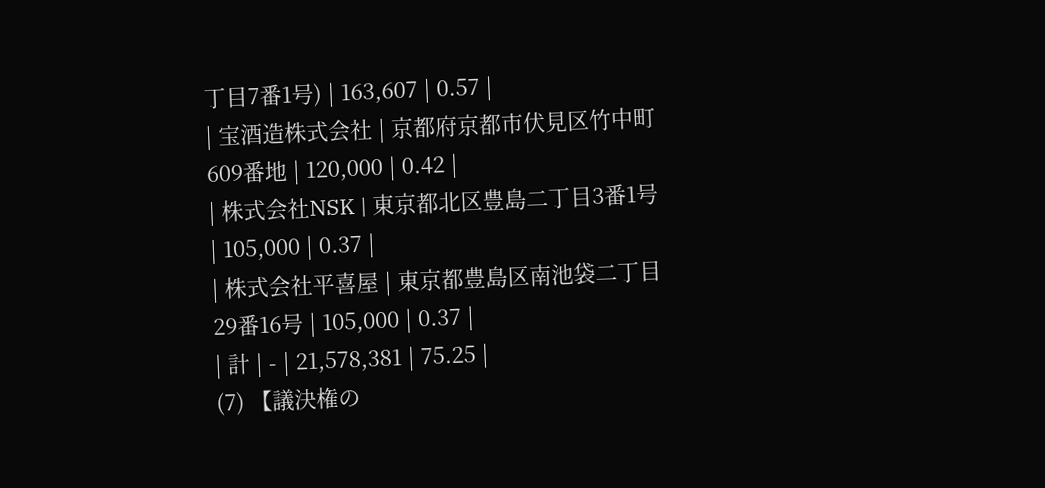丁目7番1号) | 163,607 | 0.57 |
| 宝酒造株式会社 | 京都府京都市伏見区竹中町609番地 | 120,000 | 0.42 |
| 株式会社NSK | 東京都北区豊島二丁目3番1号 | 105,000 | 0.37 |
| 株式会社平喜屋 | 東京都豊島区南池袋二丁目29番16号 | 105,000 | 0.37 |
| 計 | - | 21,578,381 | 75.25 |
(7) 【議決権の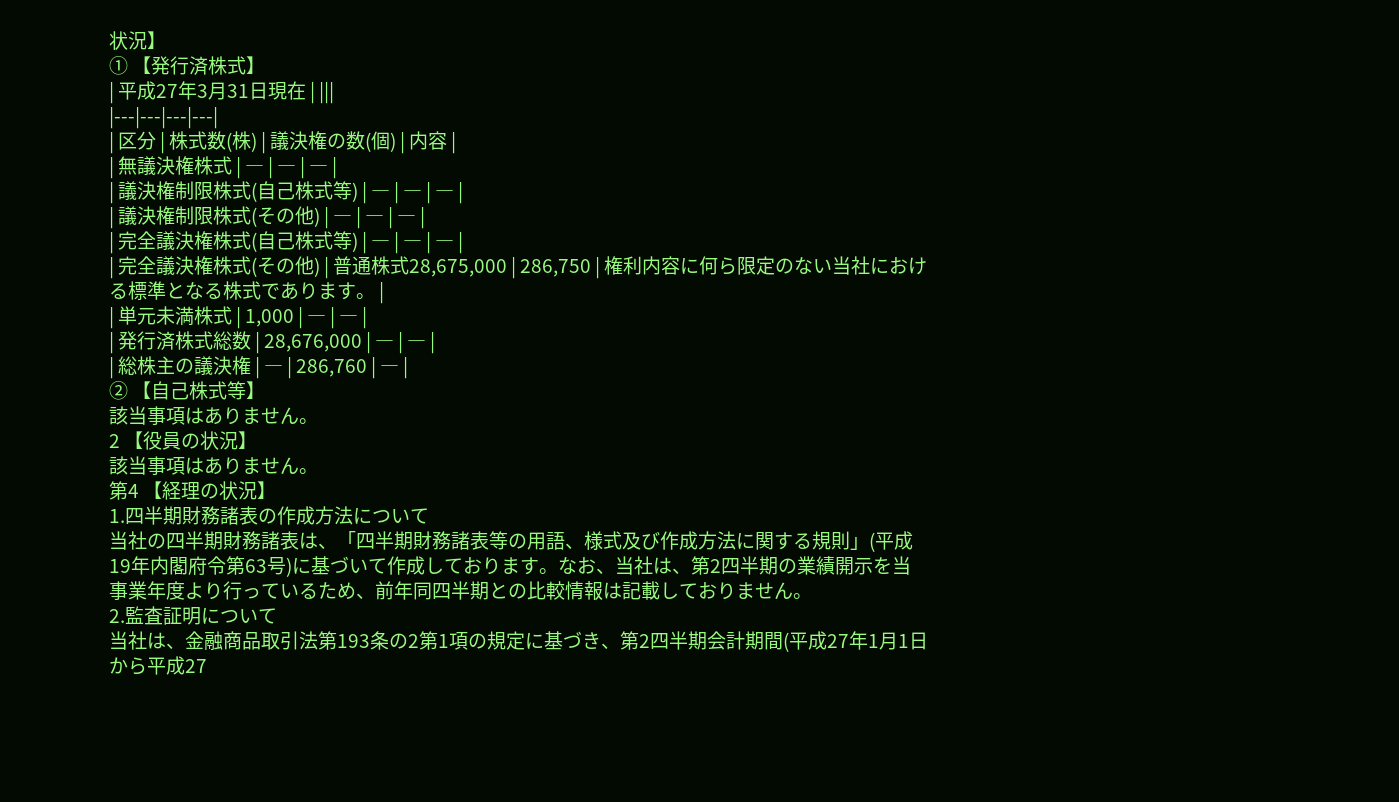状況】
① 【発行済株式】
| 平成27年3月31日現在 | |||
|---|---|---|---|
| 区分 | 株式数(株) | 議決権の数(個) | 内容 |
| 無議決権株式 | ― | ― | ― |
| 議決権制限株式(自己株式等) | ― | ― | ― |
| 議決権制限株式(その他) | ― | ― | ― |
| 完全議決権株式(自己株式等) | ― | ― | ― |
| 完全議決権株式(その他) | 普通株式28,675,000 | 286,750 | 権利内容に何ら限定のない当社における標準となる株式であります。 |
| 単元未満株式 | 1,000 | ― | ― |
| 発行済株式総数 | 28,676,000 | ― | ― |
| 総株主の議決権 | ― | 286,760 | ― |
② 【自己株式等】
該当事項はありません。
2 【役員の状況】
該当事項はありません。
第4 【経理の状況】
1.四半期財務諸表の作成方法について
当社の四半期財務諸表は、「四半期財務諸表等の用語、様式及び作成方法に関する規則」(平成19年内閣府令第63号)に基づいて作成しております。なお、当社は、第2四半期の業績開示を当事業年度より行っているため、前年同四半期との比較情報は記載しておりません。
2.監査証明について
当社は、金融商品取引法第193条の2第1項の規定に基づき、第2四半期会計期間(平成27年1月1日から平成27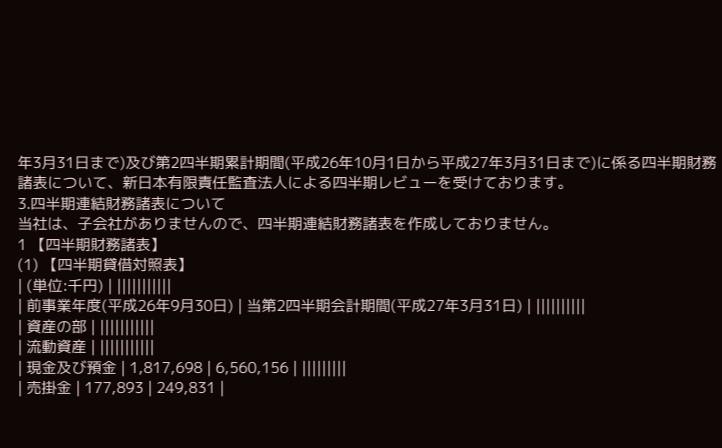年3月31日まで)及び第2四半期累計期間(平成26年10月1日から平成27年3月31日まで)に係る四半期財務諸表について、新日本有限責任監査法人による四半期レビューを受けております。
3.四半期連結財務諸表について
当社は、子会社がありませんので、四半期連結財務諸表を作成しておりません。
1 【四半期財務諸表】
(1) 【四半期貸借対照表】
| (単位:千円) | |||||||||||
| 前事業年度(平成26年9月30日) | 当第2四半期会計期間(平成27年3月31日) | ||||||||||
| 資産の部 | |||||||||||
| 流動資産 | |||||||||||
| 現金及び預金 | 1,817,698 | 6,560,156 | |||||||||
| 売掛金 | 177,893 | 249,831 |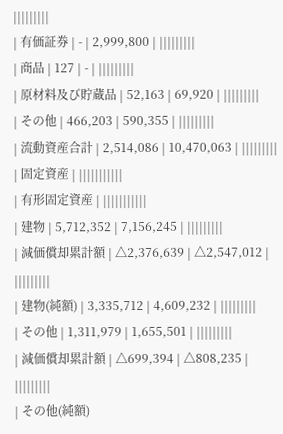|||||||||
| 有価証券 | - | 2,999,800 | |||||||||
| 商品 | 127 | - | |||||||||
| 原材料及び貯蔵品 | 52,163 | 69,920 | |||||||||
| その他 | 466,203 | 590,355 | |||||||||
| 流動資産合計 | 2,514,086 | 10,470,063 | |||||||||
| 固定資産 | |||||||||||
| 有形固定資産 | |||||||||||
| 建物 | 5,712,352 | 7,156,245 | |||||||||
| 減価償却累計額 | △2,376,639 | △2,547,012 | |||||||||
| 建物(純額) | 3,335,712 | 4,609,232 | |||||||||
| その他 | 1,311,979 | 1,655,501 | |||||||||
| 減価償却累計額 | △699,394 | △808,235 | |||||||||
| その他(純額)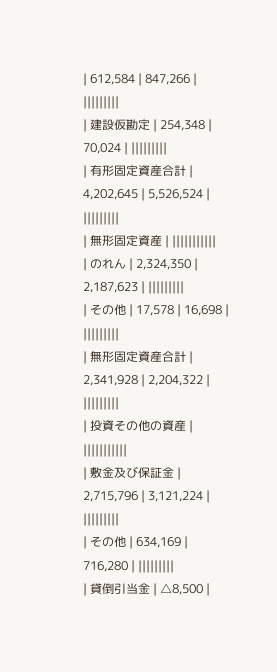| 612,584 | 847,266 | |||||||||
| 建設仮勘定 | 254,348 | 70,024 | |||||||||
| 有形固定資産合計 | 4,202,645 | 5,526,524 | |||||||||
| 無形固定資産 | |||||||||||
| のれん | 2,324,350 | 2,187,623 | |||||||||
| その他 | 17,578 | 16,698 | |||||||||
| 無形固定資産合計 | 2,341,928 | 2,204,322 | |||||||||
| 投資その他の資産 | |||||||||||
| 敷金及び保証金 | 2,715,796 | 3,121,224 | |||||||||
| その他 | 634,169 | 716,280 | |||||||||
| 貸倒引当金 | △8,500 |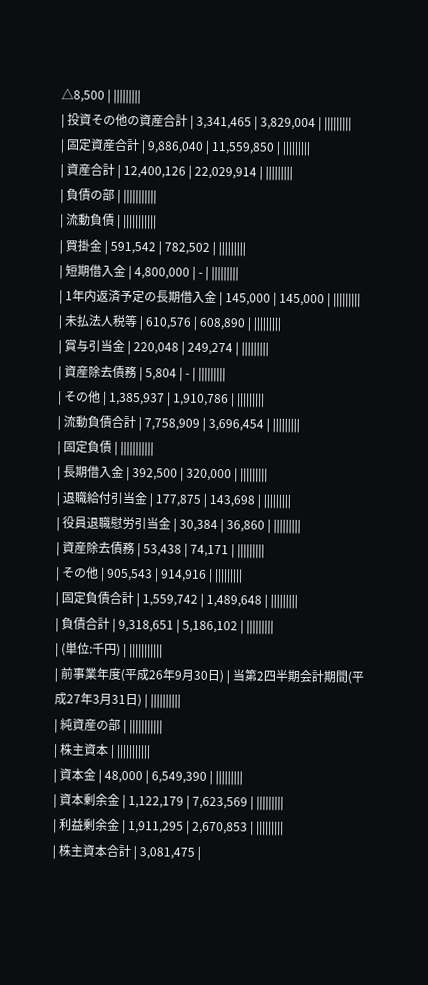△8,500 | |||||||||
| 投資その他の資産合計 | 3,341,465 | 3,829,004 | |||||||||
| 固定資産合計 | 9,886,040 | 11,559,850 | |||||||||
| 資産合計 | 12,400,126 | 22,029,914 | |||||||||
| 負債の部 | |||||||||||
| 流動負債 | |||||||||||
| 買掛金 | 591,542 | 782,502 | |||||||||
| 短期借入金 | 4,800,000 | - | |||||||||
| 1年内返済予定の長期借入金 | 145,000 | 145,000 | |||||||||
| 未払法人税等 | 610,576 | 608,890 | |||||||||
| 賞与引当金 | 220,048 | 249,274 | |||||||||
| 資産除去債務 | 5,804 | - | |||||||||
| その他 | 1,385,937 | 1,910,786 | |||||||||
| 流動負債合計 | 7,758,909 | 3,696,454 | |||||||||
| 固定負債 | |||||||||||
| 長期借入金 | 392,500 | 320,000 | |||||||||
| 退職給付引当金 | 177,875 | 143,698 | |||||||||
| 役員退職慰労引当金 | 30,384 | 36,860 | |||||||||
| 資産除去債務 | 53,438 | 74,171 | |||||||||
| その他 | 905,543 | 914,916 | |||||||||
| 固定負債合計 | 1,559,742 | 1,489,648 | |||||||||
| 負債合計 | 9,318,651 | 5,186,102 | |||||||||
| (単位:千円) | |||||||||||
| 前事業年度(平成26年9月30日) | 当第2四半期会計期間(平成27年3月31日) | ||||||||||
| 純資産の部 | |||||||||||
| 株主資本 | |||||||||||
| 資本金 | 48,000 | 6,549,390 | |||||||||
| 資本剰余金 | 1,122,179 | 7,623,569 | |||||||||
| 利益剰余金 | 1,911,295 | 2,670,853 | |||||||||
| 株主資本合計 | 3,081,475 |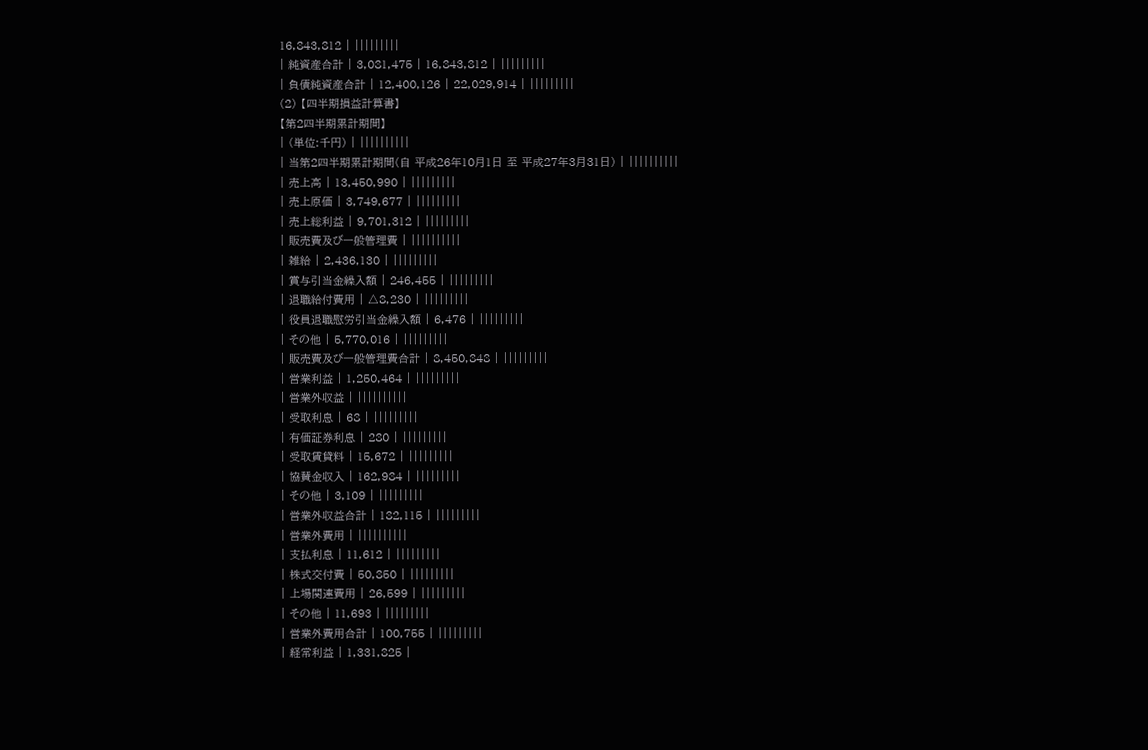16,843,812 | |||||||||
| 純資産合計 | 3,081,475 | 16,843,812 | |||||||||
| 負債純資産合計 | 12,400,126 | 22,029,914 | |||||||||
(2) 【四半期損益計算書】
【第2四半期累計期間】
| (単位:千円) | ||||||||||
| 当第2四半期累計期間(自 平成26年10月1日 至 平成27年3月31日) | ||||||||||
| 売上高 | 13,450,990 | |||||||||
| 売上原価 | 3,749,677 | |||||||||
| 売上総利益 | 9,701,312 | |||||||||
| 販売費及び一般管理費 | ||||||||||
| 雑給 | 2,436,130 | |||||||||
| 賞与引当金繰入額 | 246,455 | |||||||||
| 退職給付費用 | △8,230 | |||||||||
| 役員退職慰労引当金繰入額 | 6,476 | |||||||||
| その他 | 5,770,016 | |||||||||
| 販売費及び一般管理費合計 | 8,450,848 | |||||||||
| 営業利益 | 1,250,464 | |||||||||
| 営業外収益 | ||||||||||
| 受取利息 | 68 | |||||||||
| 有価証券利息 | 280 | |||||||||
| 受取賃貸料 | 15,672 | |||||||||
| 協賛金収入 | 162,984 | |||||||||
| その他 | 3,109 | |||||||||
| 営業外収益合計 | 182,115 | |||||||||
| 営業外費用 | ||||||||||
| 支払利息 | 11,612 | |||||||||
| 株式交付費 | 50,850 | |||||||||
| 上場関連費用 | 26,599 | |||||||||
| その他 | 11,693 | |||||||||
| 営業外費用合計 | 100,755 | |||||||||
| 経常利益 | 1,331,825 |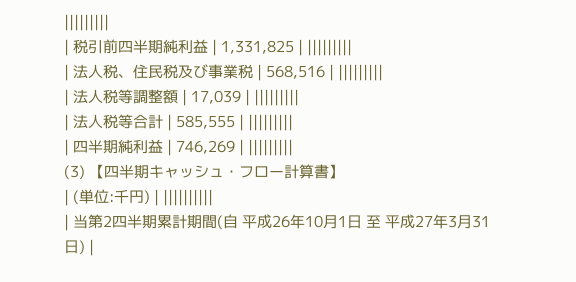|||||||||
| 税引前四半期純利益 | 1,331,825 | |||||||||
| 法人税、住民税及び事業税 | 568,516 | |||||||||
| 法人税等調整額 | 17,039 | |||||||||
| 法人税等合計 | 585,555 | |||||||||
| 四半期純利益 | 746,269 | |||||||||
(3) 【四半期キャッシュ・フロー計算書】
| (単位:千円) | ||||||||||
| 当第2四半期累計期間(自 平成26年10月1日 至 平成27年3月31日) |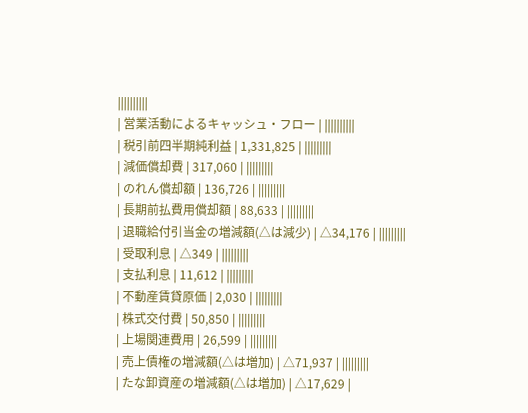||||||||||
| 営業活動によるキャッシュ・フロー | ||||||||||
| 税引前四半期純利益 | 1,331,825 | |||||||||
| 減価償却費 | 317,060 | |||||||||
| のれん償却額 | 136,726 | |||||||||
| 長期前払費用償却額 | 88,633 | |||||||||
| 退職給付引当金の増減額(△は減少) | △34,176 | |||||||||
| 受取利息 | △349 | |||||||||
| 支払利息 | 11,612 | |||||||||
| 不動産賃貸原価 | 2,030 | |||||||||
| 株式交付費 | 50,850 | |||||||||
| 上場関連費用 | 26,599 | |||||||||
| 売上債権の増減額(△は増加) | △71,937 | |||||||||
| たな卸資産の増減額(△は増加) | △17,629 |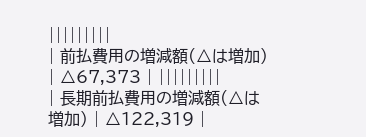|||||||||
| 前払費用の増減額(△は増加) | △67,373 | |||||||||
| 長期前払費用の増減額(△は増加) | △122,319 |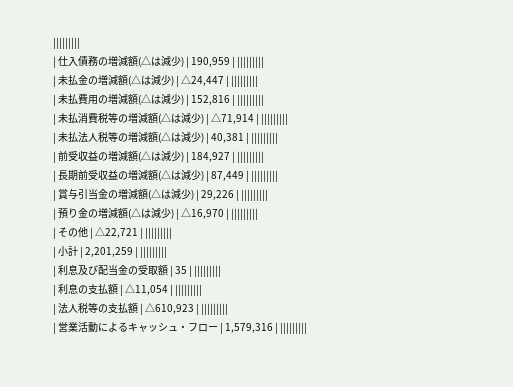|||||||||
| 仕入債務の増減額(△は減少) | 190,959 | |||||||||
| 未払金の増減額(△は減少) | △24,447 | |||||||||
| 未払費用の増減額(△は減少) | 152,816 | |||||||||
| 未払消費税等の増減額(△は減少) | △71,914 | |||||||||
| 未払法人税等の増減額(△は減少) | 40,381 | |||||||||
| 前受収益の増減額(△は減少) | 184,927 | |||||||||
| 長期前受収益の増減額(△は減少) | 87,449 | |||||||||
| 賞与引当金の増減額(△は減少) | 29,226 | |||||||||
| 預り金の増減額(△は減少) | △16,970 | |||||||||
| その他 | △22,721 | |||||||||
| 小計 | 2,201,259 | |||||||||
| 利息及び配当金の受取額 | 35 | |||||||||
| 利息の支払額 | △11,054 | |||||||||
| 法人税等の支払額 | △610,923 | |||||||||
| 営業活動によるキャッシュ・フロー | 1,579,316 | |||||||||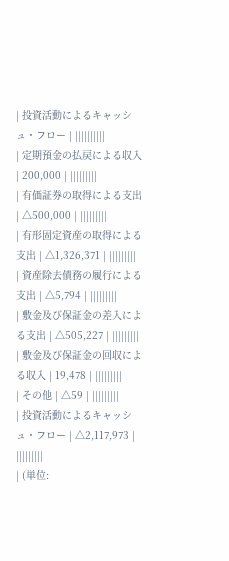| 投資活動によるキャッシュ・フロー | ||||||||||
| 定期預金の払戻による収入 | 200,000 | |||||||||
| 有価証券の取得による支出 | △500,000 | |||||||||
| 有形固定資産の取得による支出 | △1,326,371 | |||||||||
| 資産除去債務の履行による支出 | △5,794 | |||||||||
| 敷金及び保証金の差入による支出 | △505,227 | |||||||||
| 敷金及び保証金の回収による収入 | 19,478 | |||||||||
| その他 | △59 | |||||||||
| 投資活動によるキャッシュ・フロー | △2,117,973 | |||||||||
| (単位: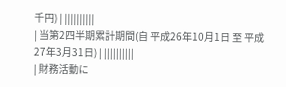千円) | ||||||||||
| 当第2四半期累計期間(自 平成26年10月1日 至 平成27年3月31日) | ||||||||||
| 財務活動に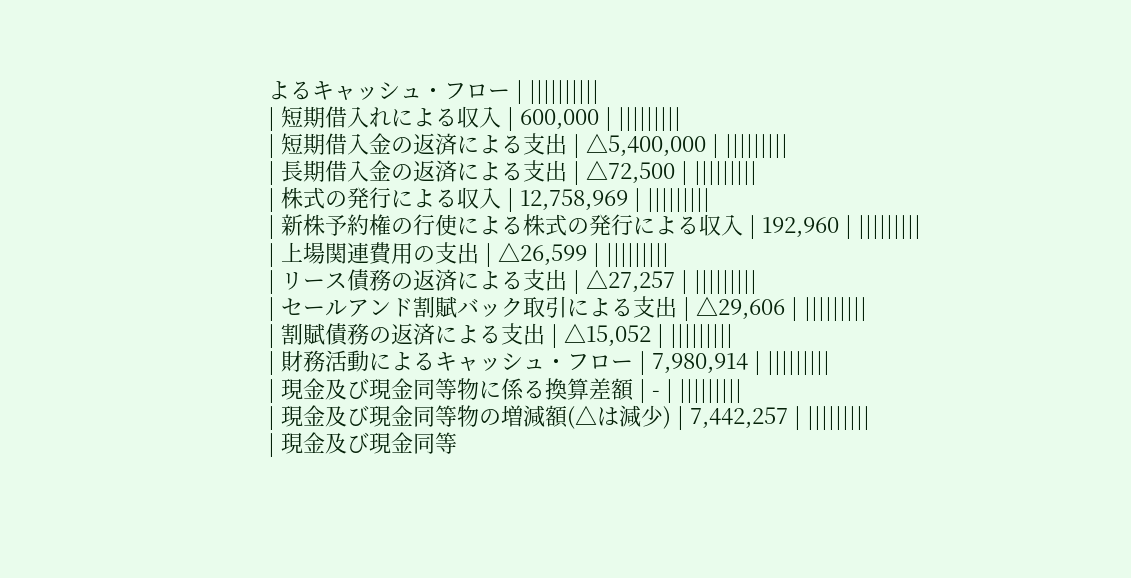よるキャッシュ・フロー | ||||||||||
| 短期借入れによる収入 | 600,000 | |||||||||
| 短期借入金の返済による支出 | △5,400,000 | |||||||||
| 長期借入金の返済による支出 | △72,500 | |||||||||
| 株式の発行による収入 | 12,758,969 | |||||||||
| 新株予約権の行使による株式の発行による収入 | 192,960 | |||||||||
| 上場関連費用の支出 | △26,599 | |||||||||
| リース債務の返済による支出 | △27,257 | |||||||||
| セールアンド割賦バック取引による支出 | △29,606 | |||||||||
| 割賦債務の返済による支出 | △15,052 | |||||||||
| 財務活動によるキャッシュ・フロー | 7,980,914 | |||||||||
| 現金及び現金同等物に係る換算差額 | - | |||||||||
| 現金及び現金同等物の増減額(△は減少) | 7,442,257 | |||||||||
| 現金及び現金同等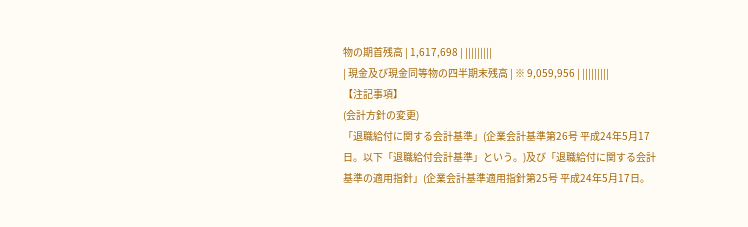物の期首残高 | 1,617,698 | |||||||||
| 現金及び現金同等物の四半期末残高 | ※ 9,059,956 | |||||||||
【注記事項】
(会計方針の変更)
「退職給付に関する会計基準」(企業会計基準第26号 平成24年5月17日。以下「退職給付会計基準」という。)及び「退職給付に関する会計基準の適用指針」(企業会計基準適用指針第25号 平成24年5月17日。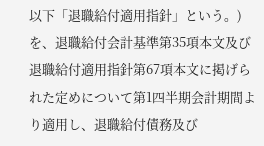以下「退職給付適用指針」という。)を、退職給付会計基準第35項本文及び退職給付適用指針第67項本文に掲げられた定めについて第1四半期会計期間より適用し、退職給付債務及び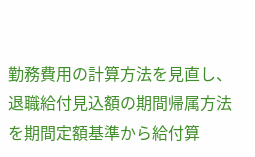勤務費用の計算方法を見直し、退職給付見込額の期間帰属方法を期間定額基準から給付算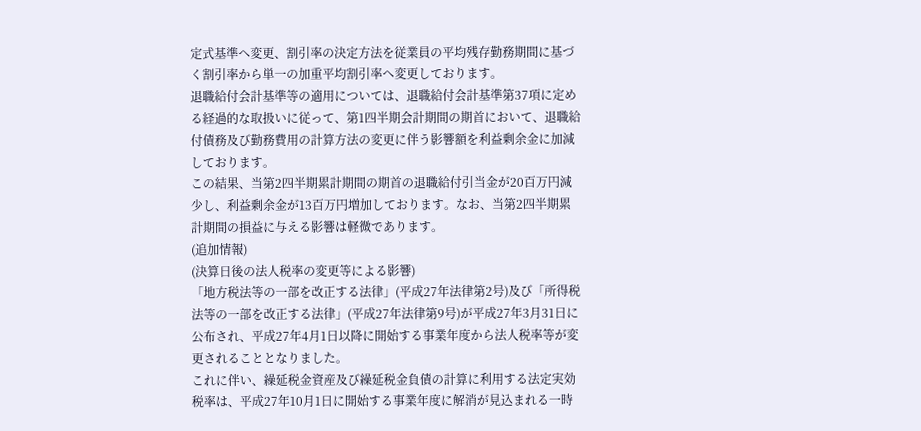定式基準へ変更、割引率の決定方法を従業員の平均残存勤務期間に基づく割引率から単一の加重平均割引率へ変更しております。
退職給付会計基準等の適用については、退職給付会計基準第37項に定める経過的な取扱いに従って、第1四半期会計期間の期首において、退職給付債務及び勤務費用の計算方法の変更に伴う影響額を利益剰余金に加減しております。
この結果、当第2四半期累計期間の期首の退職給付引当金が20百万円減少し、利益剰余金が13百万円増加しております。なお、当第2四半期累計期間の損益に与える影響は軽微であります。
(追加情報)
(決算日後の法人税率の変更等による影響)
「地方税法等の一部を改正する法律」(平成27年法律第2号)及び「所得税法等の一部を改正する法律」(平成27年法律第9号)が平成27年3月31日に公布され、平成27年4月1日以降に開始する事業年度から法人税率等が変更されることとなりました。
これに伴い、繰延税金資産及び繰延税金負債の計算に利用する法定実効税率は、平成27年10月1日に開始する事業年度に解消が見込まれる一時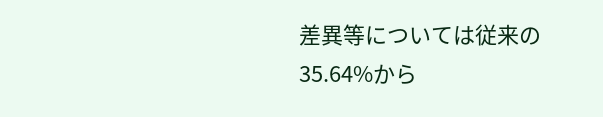差異等については従来の35.64%から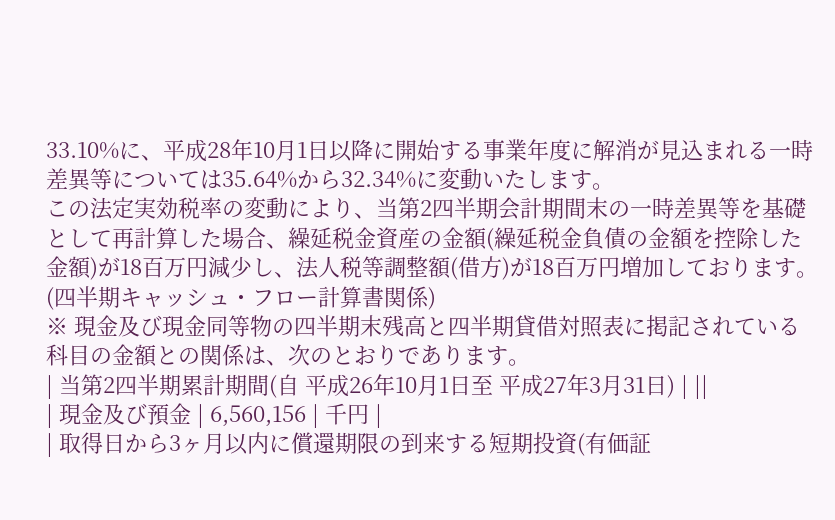33.10%に、平成28年10月1日以降に開始する事業年度に解消が見込まれる一時差異等については35.64%から32.34%に変動いたします。
この法定実効税率の変動により、当第2四半期会計期間末の一時差異等を基礎として再計算した場合、繰延税金資産の金額(繰延税金負債の金額を控除した金額)が18百万円減少し、法人税等調整額(借方)が18百万円増加しております。
(四半期キャッシュ・フロー計算書関係)
※ 現金及び現金同等物の四半期末残高と四半期貸借対照表に掲記されている科目の金額との関係は、次のとおりであります。
| 当第2四半期累計期間(自 平成26年10月1日至 平成27年3月31日) | ||
| 現金及び預金 | 6,560,156 | 千円 |
| 取得日から3ヶ月以内に償還期限の到来する短期投資(有価証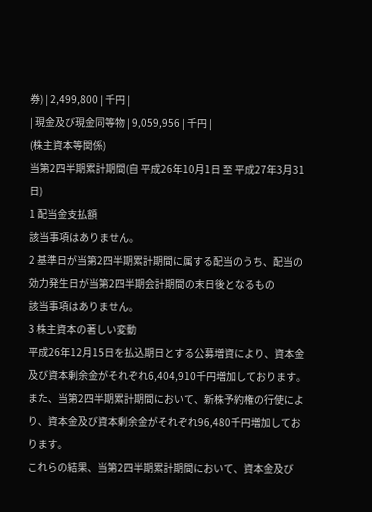券) | 2,499,800 | 千円 |
| 現金及び現金同等物 | 9,059,956 | 千円 |
(株主資本等関係)
当第2四半期累計期間(自 平成26年10月1日 至 平成27年3月31日)
1 配当金支払額
該当事項はありません。
2 基準日が当第2四半期累計期間に属する配当のうち、配当の効力発生日が当第2四半期会計期間の末日後となるもの
該当事項はありません。
3 株主資本の著しい変動
平成26年12月15日を払込期日とする公募増資により、資本金及び資本剰余金がそれぞれ6,404,910千円増加しております。また、当第2四半期累計期間において、新株予約権の行使により、資本金及び資本剰余金がそれぞれ96,480千円増加しております。
これらの結果、当第2四半期累計期間において、資本金及び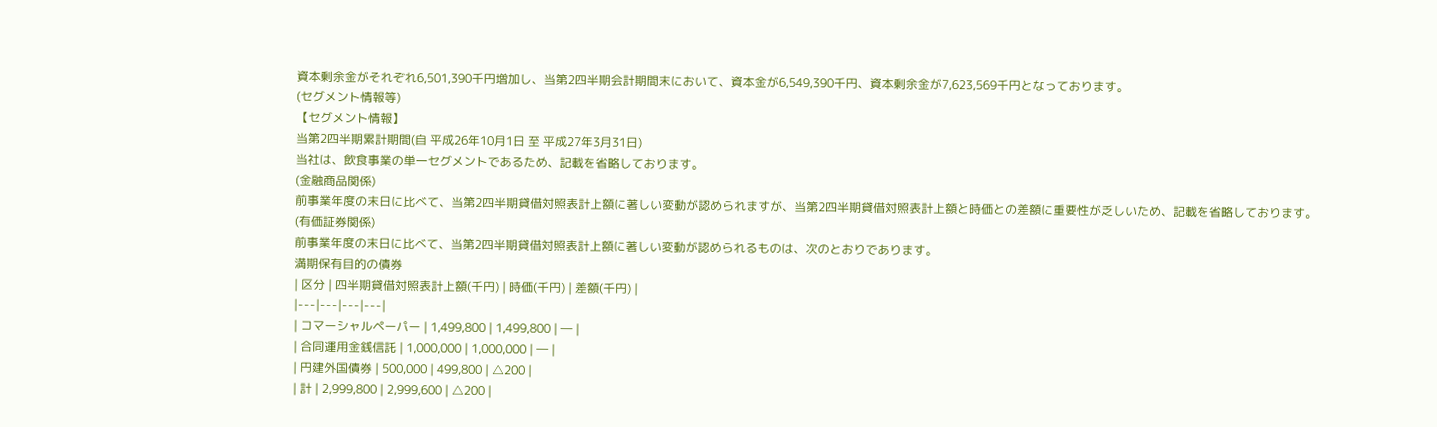資本剰余金がそれぞれ6,501,390千円増加し、当第2四半期会計期間末において、資本金が6,549,390千円、資本剰余金が7,623,569千円となっております。
(セグメント情報等)
【セグメント情報】
当第2四半期累計期間(自 平成26年10月1日 至 平成27年3月31日)
当社は、飲食事業の単一セグメントであるため、記載を省略しております。
(金融商品関係)
前事業年度の末日に比べて、当第2四半期貸借対照表計上額に著しい変動が認められますが、当第2四半期貸借対照表計上額と時価との差額に重要性が乏しいため、記載を省略しております。
(有価証券関係)
前事業年度の末日に比べて、当第2四半期貸借対照表計上額に著しい変動が認められるものは、次のとおりであります。
満期保有目的の債券
| 区分 | 四半期貸借対照表計上額(千円) | 時価(千円) | 差額(千円) |
|---|---|---|---|
| コマーシャルペーパー | 1,499,800 | 1,499,800 | ― |
| 合同運用金銭信託 | 1,000,000 | 1,000,000 | ― |
| 円建外国債券 | 500,000 | 499,800 | △200 |
| 計 | 2,999,800 | 2,999,600 | △200 |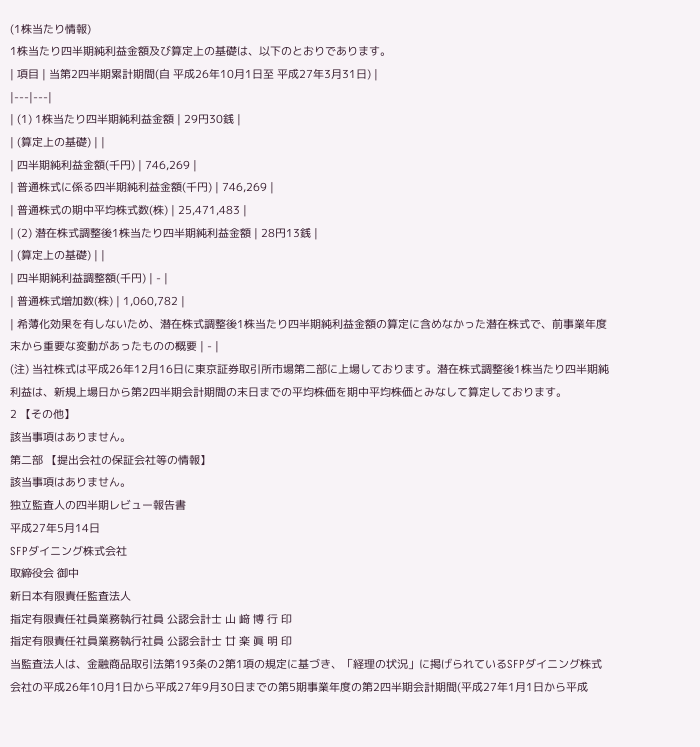(1株当たり情報)
1株当たり四半期純利益金額及び算定上の基礎は、以下のとおりであります。
| 項目 | 当第2四半期累計期間(自 平成26年10月1日至 平成27年3月31日) |
|---|---|
| (1) 1株当たり四半期純利益金額 | 29円30銭 |
| (算定上の基礎) | |
| 四半期純利益金額(千円) | 746,269 |
| 普通株式に係る四半期純利益金額(千円) | 746,269 |
| 普通株式の期中平均株式数(株) | 25,471,483 |
| (2) 潜在株式調整後1株当たり四半期純利益金額 | 28円13銭 |
| (算定上の基礎) | |
| 四半期純利益調整額(千円) | - |
| 普通株式増加数(株) | 1,060,782 |
| 希薄化効果を有しないため、潜在株式調整後1株当たり四半期純利益金額の算定に含めなかった潜在株式で、前事業年度末から重要な変動があったものの概要 | - |
(注) 当社株式は平成26年12月16日に東京証券取引所市場第二部に上場しております。潜在株式調整後1株当たり四半期純利益は、新規上場日から第2四半期会計期間の末日までの平均株価を期中平均株価とみなして算定しております。
2 【その他】
該当事項はありません。
第二部 【提出会社の保証会社等の情報】
該当事項はありません。
独立監査人の四半期レビュー報告書
平成27年5月14日
SFPダイニング株式会社
取締役会 御中
新日本有限責任監査法人
指定有限責任社員業務執行社員 公認会計士 山 﨑 博 行 印
指定有限責任社員業務執行社員 公認会計士 廿 楽 眞 明 印
当監査法人は、金融商品取引法第193条の2第1項の規定に基づき、「経理の状況」に掲げられているSFPダイニング株式会社の平成26年10月1日から平成27年9月30日までの第5期事業年度の第2四半期会計期間(平成27年1月1日から平成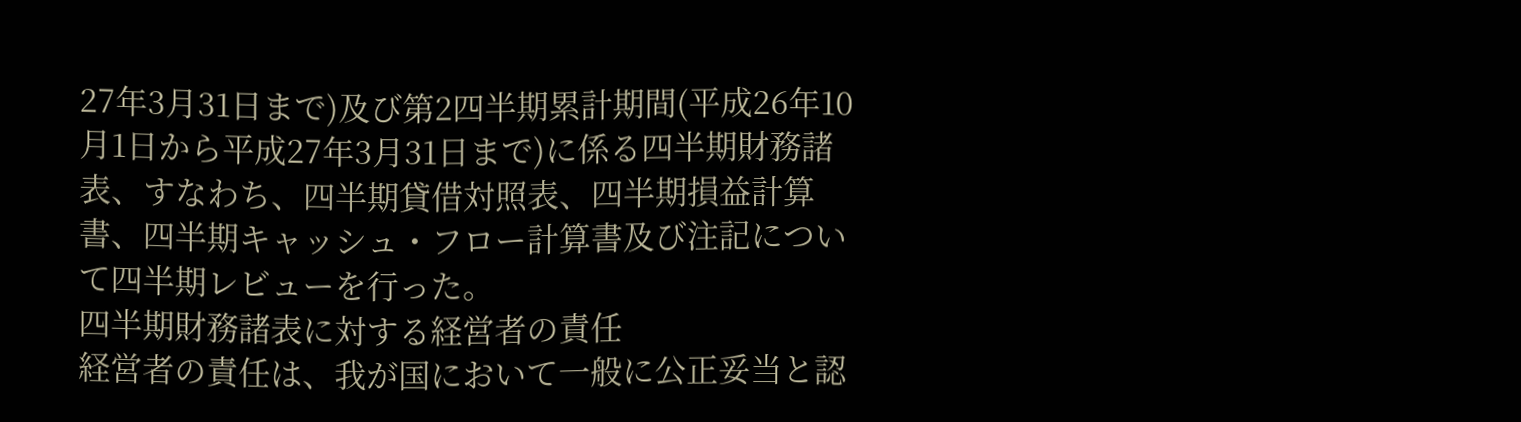27年3月31日まで)及び第2四半期累計期間(平成26年10月1日から平成27年3月31日まで)に係る四半期財務諸表、すなわち、四半期貸借対照表、四半期損益計算書、四半期キャッシュ・フロー計算書及び注記について四半期レビューを行った。
四半期財務諸表に対する経営者の責任
経営者の責任は、我が国において一般に公正妥当と認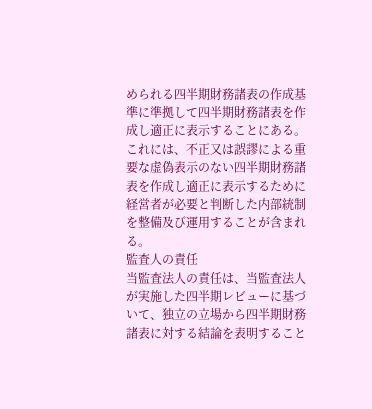められる四半期財務諸表の作成基準に準拠して四半期財務諸表を作成し適正に表示することにある。これには、不正又は誤謬による重要な虚偽表示のない四半期財務諸表を作成し適正に表示するために経営者が必要と判断した内部統制を整備及び運用することが含まれる。
監査人の責任
当監査法人の責任は、当監査法人が実施した四半期レビューに基づいて、独立の立場から四半期財務諸表に対する結論を表明すること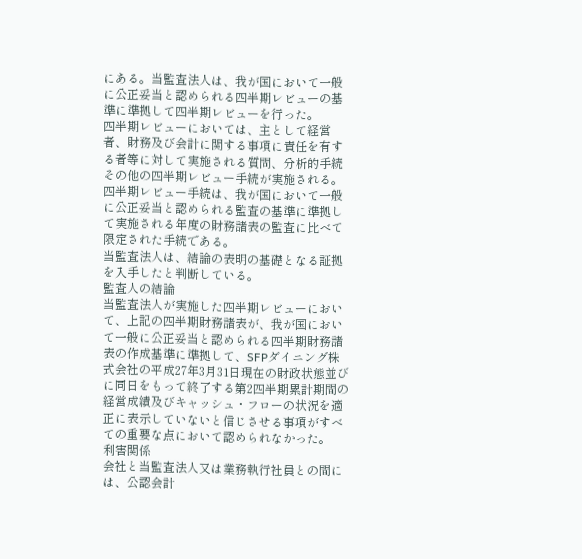にある。当監査法人は、我が国において一般に公正妥当と認められる四半期レビューの基準に準拠して四半期レビューを行った。
四半期レビューにおいては、主として経営者、財務及び会計に関する事項に責任を有する者等に対して実施される質問、分析的手続その他の四半期レビュー手続が実施される。四半期レビュー手続は、我が国において一般に公正妥当と認められる監査の基準に準拠して実施される年度の財務諸表の監査に比べて限定された手続である。
当監査法人は、結論の表明の基礎となる証拠を入手したと判断している。
監査人の結論
当監査法人が実施した四半期レビューにおいて、上記の四半期財務諸表が、我が国において一般に公正妥当と認められる四半期財務諸表の作成基準に準拠して、SFPダイニング株式会社の平成27年3月31日現在の財政状態並びに同日をもって終了する第2四半期累計期間の経営成績及びキャッシュ・フローの状況を適正に表示していないと信じさせる事項がすべての重要な点において認められなかった。
利害関係
会社と当監査法人又は業務執行社員との間には、公認会計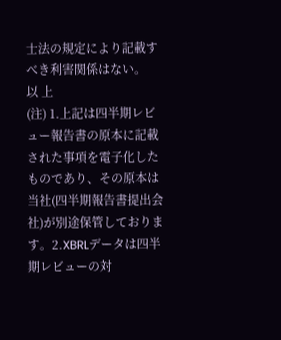士法の規定により記載すべき利害関係はない。
以 上
(注) 1.上記は四半期レビュー報告書の原本に記載された事項を電子化したものであり、その原本は当社(四半期報告書提出会社)が別途保管しております。2.XBRLデータは四半期レビューの対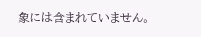象には含まれていません。